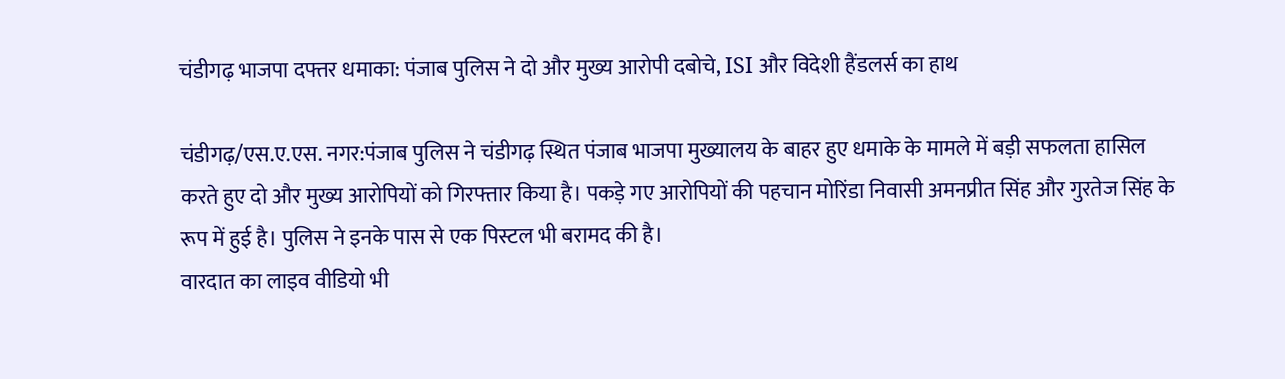चंडीगढ़ भाजपा दफ्तर धमाका: पंजाब पुलिस ने दो और मुख्य आरोपी दबोचे, ISI और विदेशी हैंडलर्स का हाथ

चंडीगढ़/एस.ए.एस. नगर:पंजाब पुलिस ने चंडीगढ़ स्थित पंजाब भाजपा मुख्यालय के बाहर हुए धमाके के मामले में बड़ी सफलता हासिल करते हुए दो और मुख्य आरोपियों को गिरफ्तार किया है। पकड़े गए आरोपियों की पहचान मोरिंडा निवासी अमनप्रीत सिंह और गुरतेज सिंह के रूप में हुई है। पुलिस ने इनके पास से एक पिस्टल भी बरामद की है।
वारदात का लाइव वीडियो भी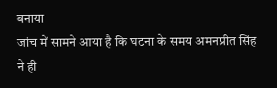बनाया
जांच में सामने आया है कि घटना के समय अमनप्रीत सिंह ने ही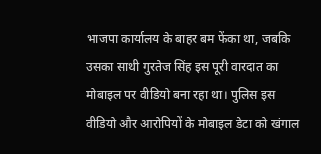भाजपा कार्यालय के बाहर बम फेंका था, जबकि उसका साथी गुरतेज सिंह इस पूरी वारदात का मोबाइल पर वीडियो बना रहा था। पुलिस इस वीडियो और आरोपियों के मोबाइल डेटा को खंगाल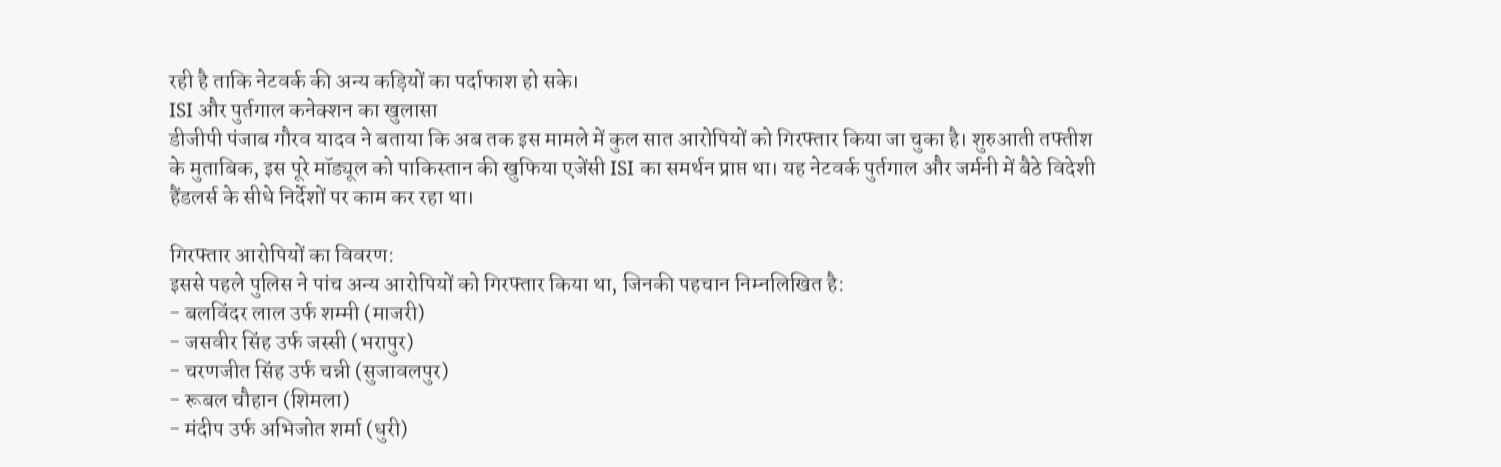रही है ताकि नेटवर्क की अन्य कड़ियों का पर्दाफाश हो सके।
ISI और पुर्तगाल कनेक्शन का खुलासा
डीजीपी पंजाब गौरव यादव ने बताया कि अब तक इस मामले में कुल सात आरोपियों को गिरफ्तार किया जा चुका है। शुरुआती तफ्तीश के मुताबिक, इस पूरे मॉड्यूल को पाकिस्तान की खुफिया एजेंसी ISI का समर्थन प्राप्त था। यह नेटवर्क पुर्तगाल और जर्मनी में बैठे विदेशी हैंडलर्स के सीधे निर्देशों पर काम कर रहा था।

गिरफ्तार आरोपियों का विवरण:
इससे पहले पुलिस ने पांच अन्य आरोपियों को गिरफ्तार किया था, जिनकी पहचान निम्नलिखित है:
- बलविंदर लाल उर्फ शम्मी (माजरी)
- जसवीर सिंह उर्फ जस्सी (भरापुर)
- चरणजीत सिंह उर्फ चन्नी (सुजावलपुर)
- रूबल चौहान (शिमला)
- मंदीप उर्फ अभिजोत शर्मा (धुरी)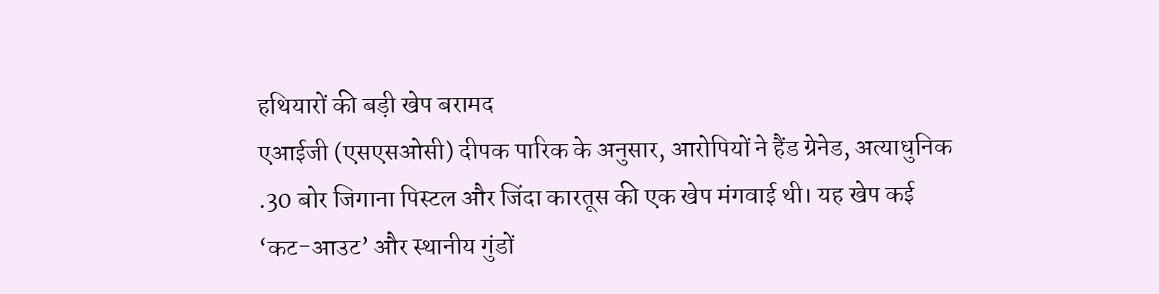हथियारों की बड़ी खेप बरामद
एआईजी (एसएसओसी) दीपक पारिक के अनुसार, आरोपियों ने हैंड ग्रेनेड, अत्याधुनिक .30 बोर जिगाना पिस्टल और जिंदा कारतूस की एक खेप मंगवाई थी। यह खेप कई ‘कट-आउट’ और स्थानीय गुंडों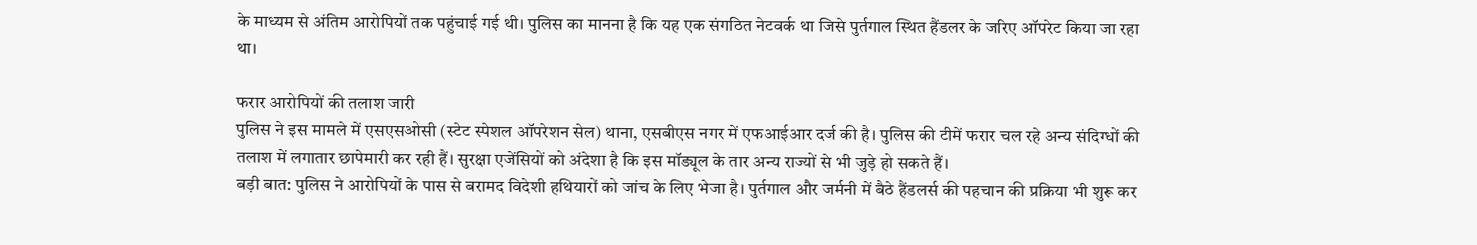के माध्यम से अंतिम आरोपियों तक पहुंचाई गई थी। पुलिस का मानना है कि यह एक संगठित नेटवर्क था जिसे पुर्तगाल स्थित हैंडलर के जरिए ऑपरेट किया जा रहा था।

फरार आरोपियों की तलाश जारी
पुलिस ने इस मामले में एसएसओसी (स्टेट स्पेशल ऑपरेशन सेल) थाना, एसबीएस नगर में एफआईआर दर्ज की है। पुलिस की टीमें फरार चल रहे अन्य संदिग्धों की तलाश में लगातार छापेमारी कर रही हैं। सुरक्षा एजेंसियों को अंदेशा है कि इस मॉड्यूल के तार अन्य राज्यों से भी जुड़े हो सकते हैं।
बड़ी बात: पुलिस ने आरोपियों के पास से बरामद विदेशी हथियारों को जांच के लिए भेजा है। पुर्तगाल और जर्मनी में बैठे हैंडलर्स की पहचान की प्रक्रिया भी शुरू कर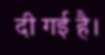दी गई है।